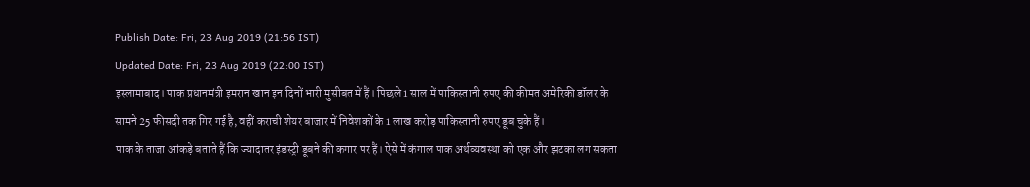Publish Date: Fri, 23 Aug 2019 (21:56 IST)
Updated Date: Fri, 23 Aug 2019 (22:00 IST)
इस्लामाबाद। पाक प्रधानमंत्री इमरान खान इन दिनों भारी मुसीबत में हैं। पिछले 1 साल में पाकिस्तानी रुपए की कीमत अमेरिकी डॉलर के सामने 25 फीसदी तक गिर गई है, वहीं कराची शेयर बाजार में निवेशकों के 1 लाख करोड़ पाकिस्तानी रुपए डूब चुके हैं।
पाक के ताजा आंकड़े बताते हैं कि ज्यादातर इंडस्ट्री डूबने की कगार पर हैं। ऐसे में कंगाल पाक अर्थव्यवस्था को एक और झटका लग सकता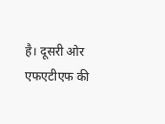है। दूसरी ओर एफएटीएफ की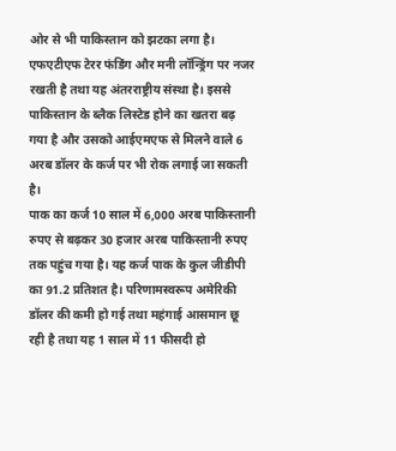ओर से भी पाकिस्तान को झटका लगा है। एफएटीएफ टेरर फंडिंग और मनी लॉन्ड्रिंग पर नजर रखती है तथा यह अंतरराष्ट्रीय संस्था है। इससे पाकिस्तान के ब्लैक लिस्टेड होने का खतरा बढ़ गया है और उसको आईएमएफ से मिलने वाले 6 अरब डॉलर के कर्ज पर भी रोक लगाई जा सकती है।
पाक का कर्ज 10 साल में 6,000 अरब पाकिस्तानी रुपए से बढ़कर 30 हजार अरब पाकिस्तानी रुपए तक पहुंच गया है। यह कर्ज पाक के कुल जीडीपी का 91.2 प्रतिशत है। परिणामस्वरूप अमेरिकी डॉलर की कमी हो गई तथा महंगाई आसमान छू रही है तथा यह 1 साल में 11 फीसदी हो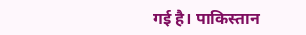गई है। पाकिस्तान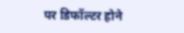पर डिफॉल्टर होने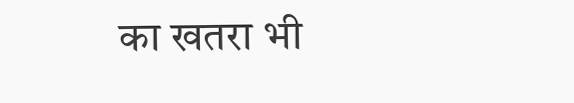का खतरा भी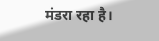मंडरा रहा है।